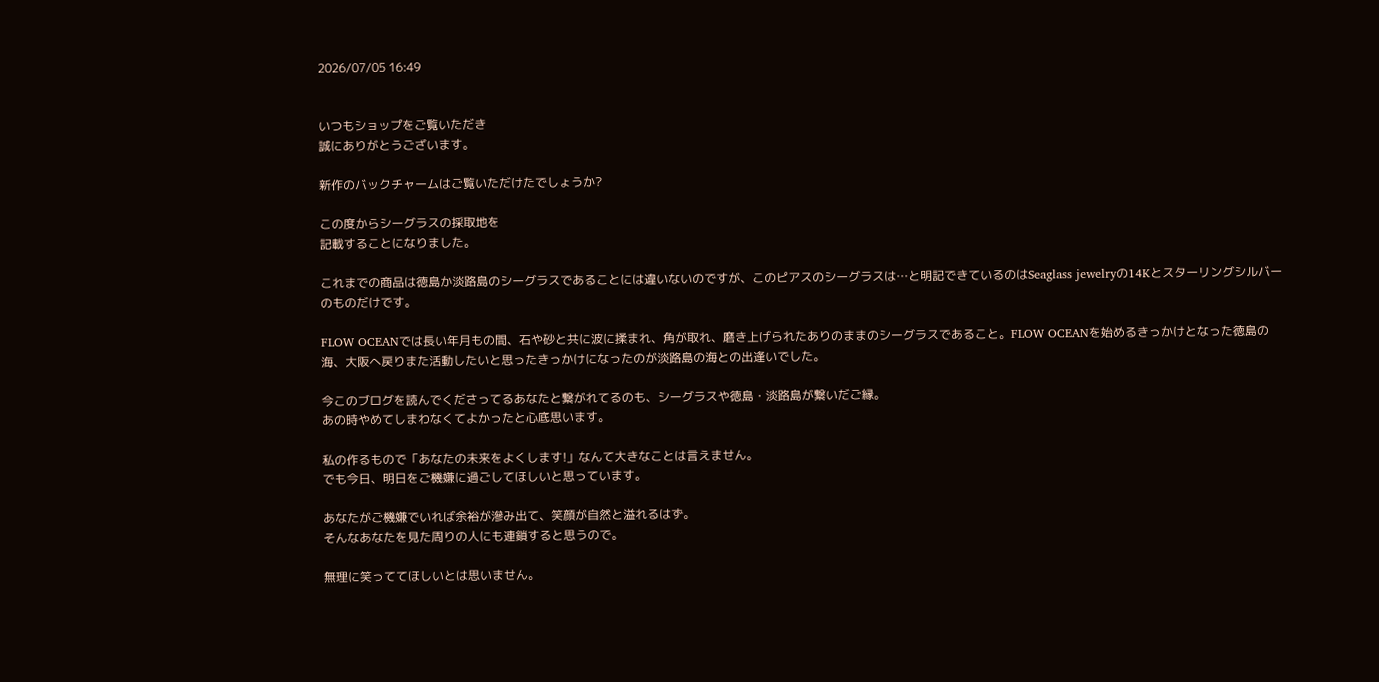2026/07/05 16:49


いつもショップをご覧いただき
誠にありがとうございます。

新作のバックチャームはご覧いただけたでしょうか?

この度からシーグラスの採取地を
記載することになりました。

これまでの商品は徳島か淡路島のシーグラスであることには違いないのですが、このピアスのシーグラスは…と明記できているのはSeaglass jewelryの14Kとスターリングシルバーのものだけです。

FLOW OCEANでは長い年月もの間、石や砂と共に波に揉まれ、角が取れ、磨き上げられたありのままのシーグラスであること。FLOW OCEANを始めるきっかけとなった徳島の海、大阪へ戻りまた活動したいと思ったきっかけになったのが淡路島の海との出逢いでした。

今このブログを読んでくださってるあなたと繋がれてるのも、シーグラスや徳島・淡路島が繋いだご縁。
あの時やめてしまわなくてよかったと心底思います。

私の作るもので「あなたの未来をよくします!」なんて大きなことは言えません。
でも今日、明日をご機嫌に過ごしてほしいと思っています。

あなたがご機嫌でいれば余裕が滲み出て、笑顔が自然と溢れるはず。
そんなあなたを見た周りの人にも連鎖すると思うので。

無理に笑っててほしいとは思いません。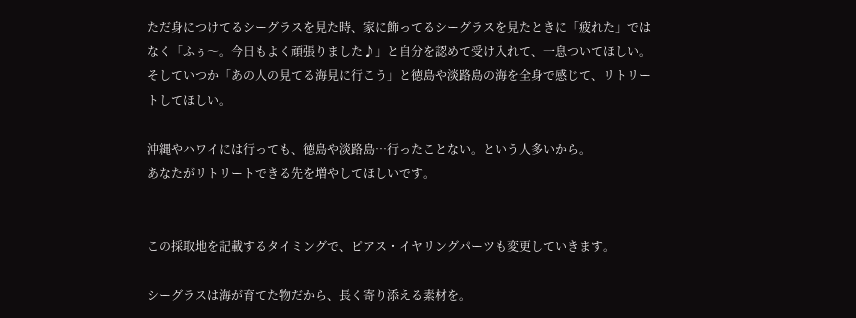ただ身につけてるシーグラスを見た時、家に飾ってるシーグラスを見たときに「疲れた」ではなく「ふぅ〜。今日もよく頑張りました♪」と自分を認めて受け入れて、一息ついてほしい。
そしていつか「あの人の見てる海見に行こう」と徳島や淡路島の海を全身で感じて、リトリートしてほしい。

沖縄やハワイには行っても、徳島や淡路島…行ったことない。という人多いから。
あなたがリトリートできる先を増やしてほしいです。


この採取地を記載するタイミングで、ピアス・イヤリングパーツも変更していきます。

シーグラスは海が育てた物だから、長く寄り添える素材を。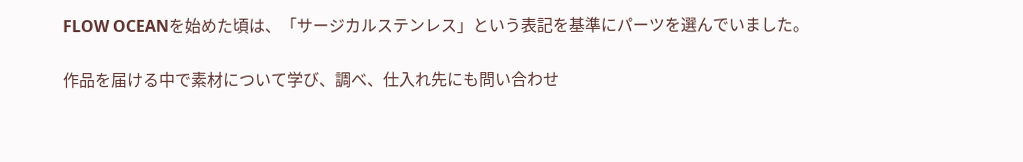FLOW OCEANを始めた頃は、「サージカルステンレス」という表記を基準にパーツを選んでいました。

作品を届ける中で素材について学び、調べ、仕入れ先にも問い合わせ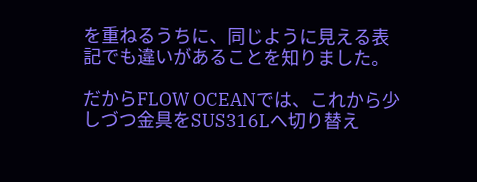を重ねるうちに、同じように見える表記でも違いがあることを知りました。

だからFLOW OCEANでは、これから少しづつ金具をSUS316Lへ切り替え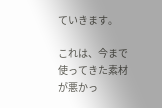ていきます。

これは、今まで使ってきた素材が悪かっ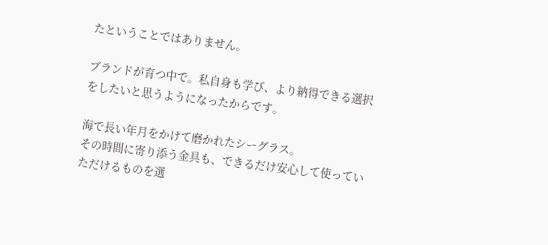たということではありません。

ブランドが育つ中で。私自身も学び、より納得できる選択をしたいと思うようになったからです。

海で長い年月をかけて磨かれたシーグラス。
その時間に寄り添う金具も、できるだけ安心して使っていただけるものを選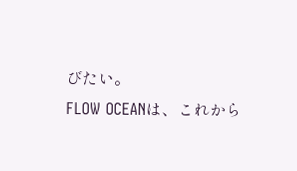びたい。
FLOW OCEANは、これから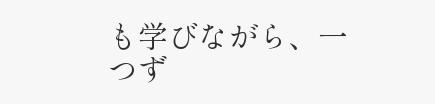も学びながら、一つず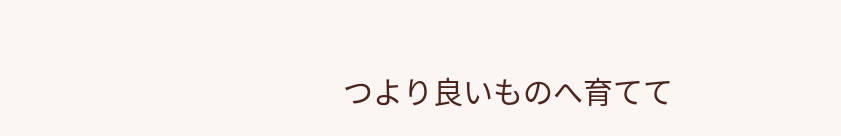つより良いものへ育てて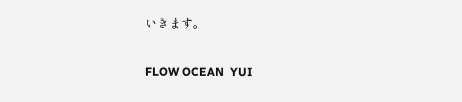いきます。

FLOW OCEAN  YUI